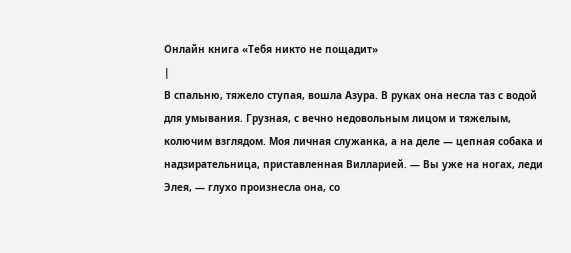Онлайн книга «Тебя никто не пощадит»
|
В спальню, тяжело ступая, вошла Азура. В руках она несла таз с водой для умывания. Грузная, с вечно недовольным лицом и тяжелым, колючим взглядом. Моя личная служанка, а на деле — цепная собака и надзирательница, приставленная Вилларией. — Вы уже на ногах, леди Элея, — глухо произнесла она, со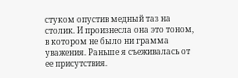стуком опустив медный таз на столик. И произнесла она это тоном, в котором не было ни грамма уважения. Раньше я съеживалась от ее присутствия.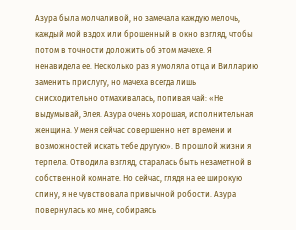Азура была молчаливой, но замечала каждую мелочь, каждый мой вздох или брошенный в окно взгляд, чтобы потом в точности доложить об этом мачехе. Я ненавидела ее. Несколько раз я умоляла отца и Вилларию заменить прислугу, но мачеха всегда лишь снисходительно отмахивалась, попивая чай: «Не выдумывай, Элея. Азура очень хорошая, исполнительная женщина. У меня сейчас совершенно нет времени и возможностей искать тебе другую». В прошлой жизни я терпела. Отводила взгляд, старалась быть незаметной в собственной комнате. Но сейчас, глядя на ее широкую спину, я не чувствовала привычной робости. Азура повернулась ко мне, собираясь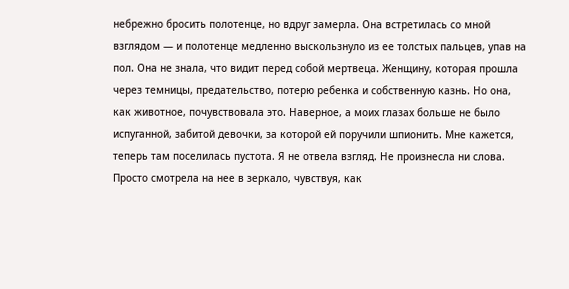небрежно бросить полотенце, но вдруг замерла. Она встретилась со мной взглядом — и полотенце медленно выскользнуло из ее толстых пальцев, упав на пол. Она не знала, что видит перед собой мертвеца. Женщину, которая прошла через темницы, предательство, потерю ребенка и собственную казнь. Но она, как животное, почувствовала это. Наверное, а моих глазах больше не было испуганной, забитой девочки, за которой ей поручили шпионить. Мне кажется, теперь там поселилась пустота. Я не отвела взгляд. Не произнесла ни слова. Просто смотрела на нее в зеркало, чувствуя, как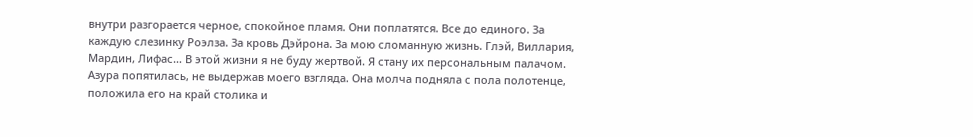внутри разгорается черное, спокойное пламя. Они поплатятся. Все до единого. За каждую слезинку Роэлза. За кровь Дэйрона. За мою сломанную жизнь. Глэй, Виллария, Мардин, Лифас… В этой жизни я не буду жертвой. Я стану их персональным палачом. Азура попятилась, не выдержав моего взгляда. Она молча подняла с пола полотенце, положила его на край столика и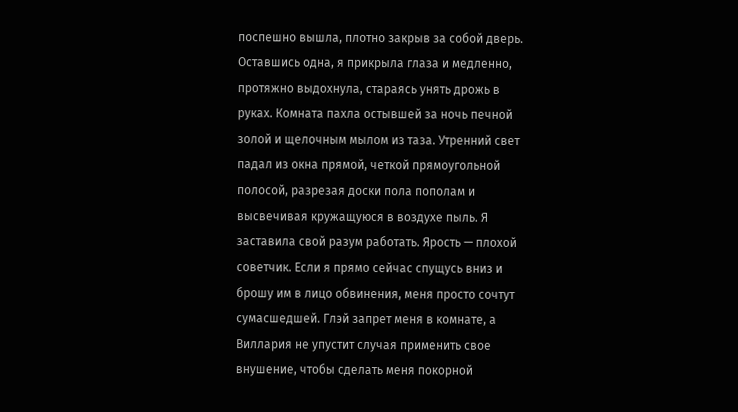поспешно вышла, плотно закрыв за собой дверь. Оставшись одна, я прикрыла глаза и медленно, протяжно выдохнула, стараясь унять дрожь в руках. Комната пахла остывшей за ночь печной золой и щелочным мылом из таза. Утренний свет падал из окна прямой, четкой прямоугольной полосой, разрезая доски пола пополам и высвечивая кружащуюся в воздухе пыль. Я заставила свой разум работать. Ярость — плохой советчик. Если я прямо сейчас спущусь вниз и брошу им в лицо обвинения, меня просто сочтут сумасшедшей. Глэй запрет меня в комнате, а Виллария не упустит случая применить свое внушение, чтобы сделать меня покорной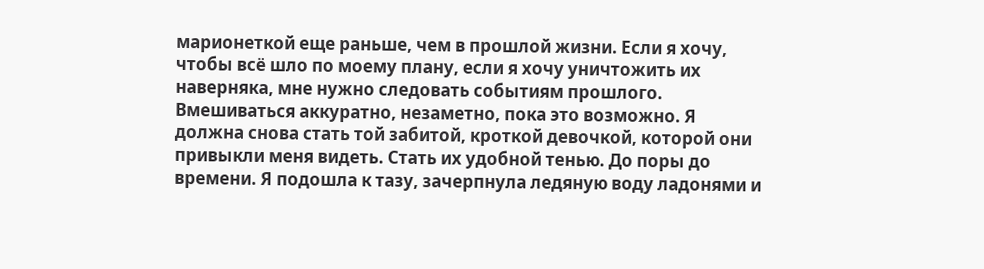марионеткой еще раньше, чем в прошлой жизни. Если я хочу, чтобы всё шло по моему плану, если я хочу уничтожить их наверняка, мне нужно следовать событиям прошлого. Вмешиваться аккуратно, незаметно, пока это возможно. Я должна снова стать той забитой, кроткой девочкой, которой они привыкли меня видеть. Стать их удобной тенью. До поры до времени. Я подошла к тазу, зачерпнула ледяную воду ладонями и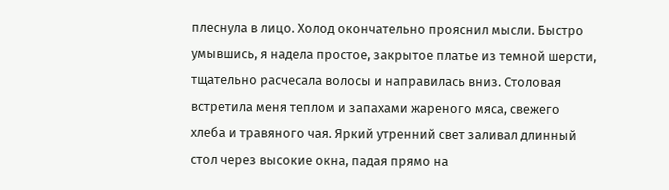плеснула в лицо. Холод окончательно прояснил мысли. Быстро умывшись, я надела простое, закрытое платье из темной шерсти, тщательно расчесала волосы и направилась вниз. Столовая встретила меня теплом и запахами жареного мяса, свежего хлеба и травяного чая. Яркий утренний свет заливал длинный стол через высокие окна, падая прямо на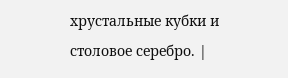хрустальные кубки и столовое серебро. |